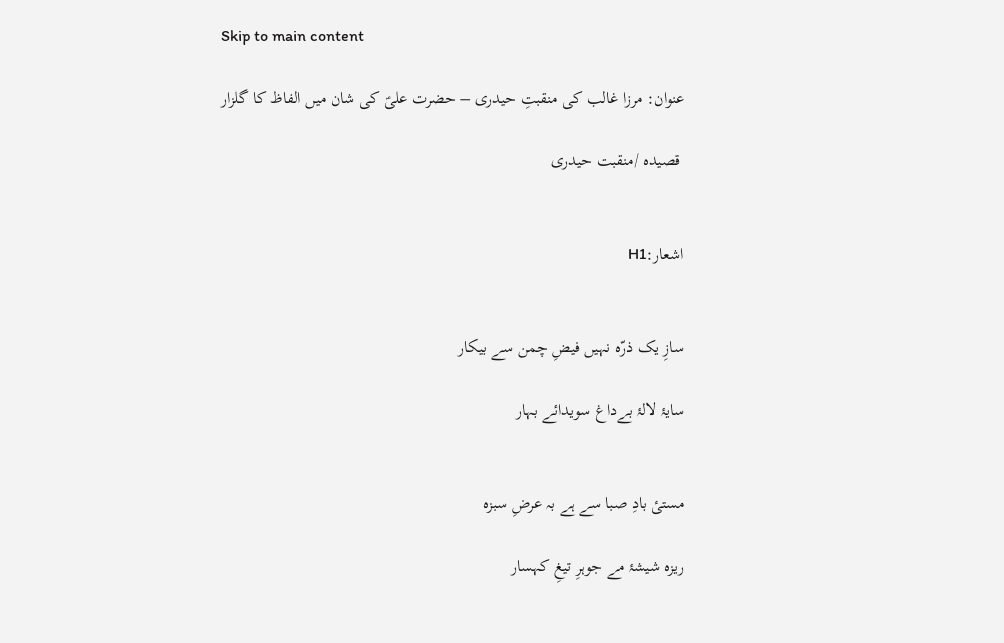Skip to main content

عنوان: مرزا غالب کی منقبتِ حیدری – حضرت علیؑ کی شان میں الفاظ کا گلزار

 قصیدہ /منقبت حیدری


اشعار:H1


سازِ یک ذرّہ نہیں فیضِ چمن سے بیکار

سایۂ لالۂ بےداغ سویدائے بہار


مستیٔ بادِ صبا سے ہے بہ عرضِ سبزه

ریزہ شیشۂ مے جوہرِ تیغِ کہسار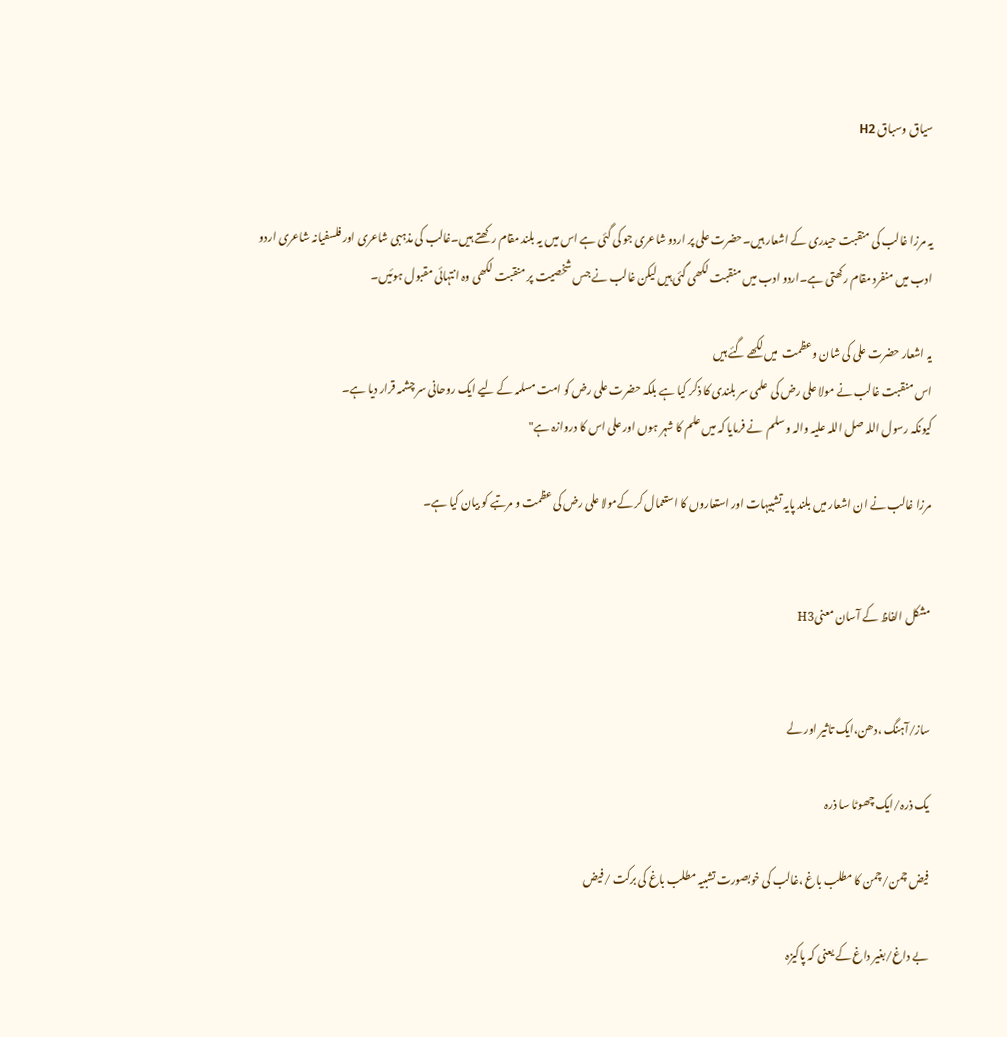سیاق وسباق H2


یہ مرزا غالب کی منقبت حیدری کے اشعار ہیں۔حضرت علی پر اردو شاعری جو کی گئی ہے اس میں یہ بلند مقام رکھتے ہیں۔غالب کی مذہبی شاعری اور فلسفیانہ شاعری اردو ادب میں منفرد مقام رکھتی ہے۔اردو ادب میں منقبت لکھی گئی ہیں لیکن غالب نے جس شخصیت پر منقبت لکھی وہ انتہائی مقبول ہوئیں۔

یہ اشعار حضرت علی کی شان وعظمت  میں لکھے گئے ہیں
اس منقبت غالب نے مولا علی رض کی  علمی سر بلندی کا ذکر کیا ہے بلکہ حضرت علی رض کو امت مسلمہ کے لیے ایک روحانی سر چشمہ قرار دیا ہے۔
کیونکہ رسول اللہ صل اللہ علیہ والہ وسلم  نے فرمایا کہ میں علم کا شہر ہوں اور علی اس کا دروازہ ہے"

مرزا غالب نے ان اشعار میں بلند پایہ تشبیہات اور استعاروں کا استعمال کر کےمولا علی رض کی عظمت و مرتبے کو بیان کیا ہے۔


مشکل الفاظ کے آسان معنیH3


ساز/آہنگ ،دھن،ایک تاثیر اور لے

یک ذرہ/ایک چھوٹا سا ذرہ

فیض چمن/چمن کا مطلب باغ ،غالب کی خوبصورت تشبیہ مطلب باغ کی برکت /فیض

بے داغ/بغیر داغ کے یعنی کہ پاکیزہ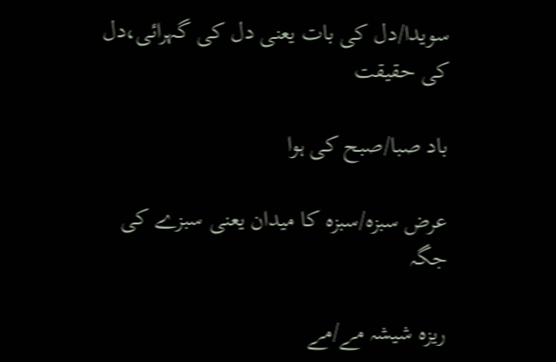سویدا/دل کی بات یعنی دل کی گہرائی،دل کی حقیقت

باد صبا/صبح کی ہوا

عرض سبزہ/سبزہ کا میدان یعنی سبزے کی جگہ

ریزہ شیشہ مے/مے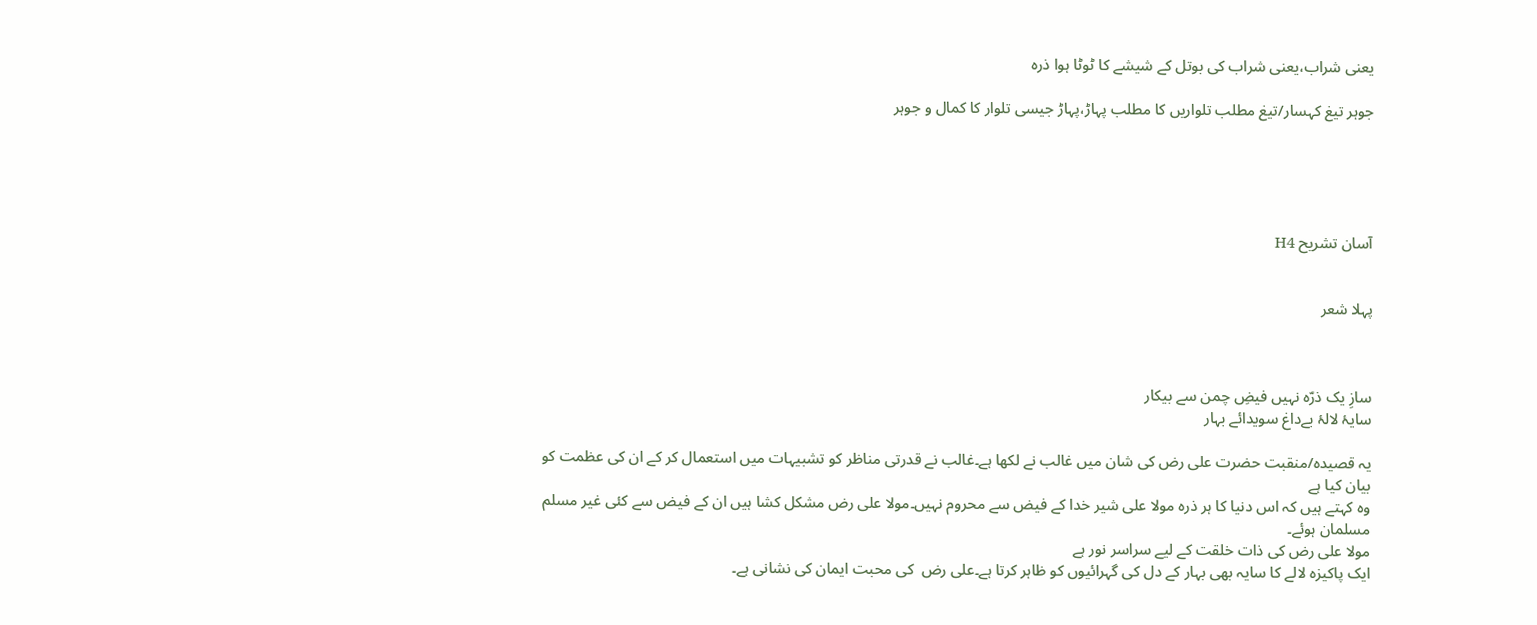یعنی شراب،یعنی شراب کی بوتل کے شیشے کا ٹوٹا ہوا ذرہ

جوہر تیغ کہسار/تیغ مطلب تلواریں کا مطلب پہاڑ،پہاڑ جیسی تلوار کا کمال و جوہر





آسان تشریح H4


پہلا شعر



سازِ یک ذرّہ نہیں فیضِ چمن سے بیکار
سایۂ لالۂ بےداغ سویدائے بہار

یہ قصیدہ/منقبت حضرت علی رض کی شان میں غالب نے لکھا ہے۔غالب نے قدرتی مناظر کو تشبیہات میں استعمال کر کے ان کی عظمت کو بیان کیا ہے
وہ کہتے ہیں کہ اس دنیا کا ہر ذرہ مولا علی شیر خدا کے فیض سے محروم نہیں۔مولا علی رض مشکل کشا ہیں ان کے فیض سے کئی غیر مسلم مسلمان ہوئے۔
مولا علی رض کی ذات خلقت کے لیے سراسر نور ہے
ایک پاکیزہ لالے کا سایہ بھی بہار کے دل کی گہرائیوں کو ظاہر کرتا ہے۔علی رض  کی محبت ایمان کی نشانی ہے۔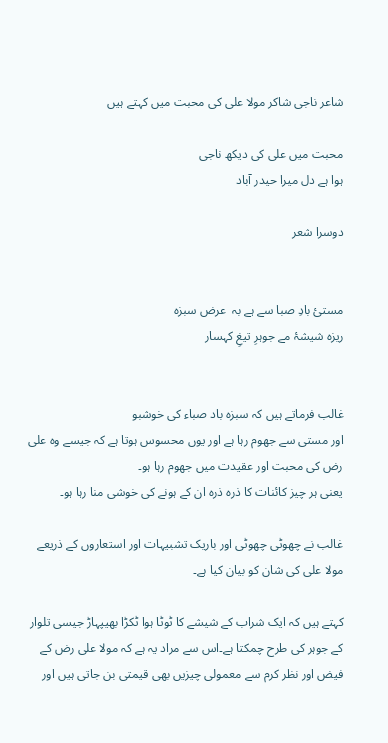شاعر ناجی شاکر مولا علی کی محبت میں کہتے ہیں

محبت میں علی کی دیکھ ناجی
ہوا ہے دل میرا حیدر آباد

دوسرا شعر


مستیٔ بادِ صبا سے ہے بہ  عرض سبزه
ریزہ شیشۂ مے جوہرِ تیغِ کہسار


غالب فرماتے ہیں کہ سبزہ باد صباء کی خوشبو
اور مستی سے جھوم رہا ہے اور یوں محسوس ہوتا ہے کہ جیسے وہ علی رض کی محبت اور عقیدت میں جھوم رہا ہو۔
یعنی ہر چیز کائنات کا ذرہ ذرہ ان کے ہونے کی خوشی منا رہا ہو۔

غالب نے چھوٹی چھوٹی اور باریک تشبیہات اور استعاروں کے ذریعے مولا علی کی شان کو بیان کیا ہے۔

کہتے ہیں کہ ایک شراب کے شیشے کا ٹوٹا ہوا ٹکڑا بھیپہاڑ جیسی تلوار کے جوہر کی طرح چمکتا ہے۔اس سے مراد یہ ہے کہ مولا علی رض کے فیض اور نظر کرم سے معمولی چیزیں بھی قیمتی بن جاتی ہیں اور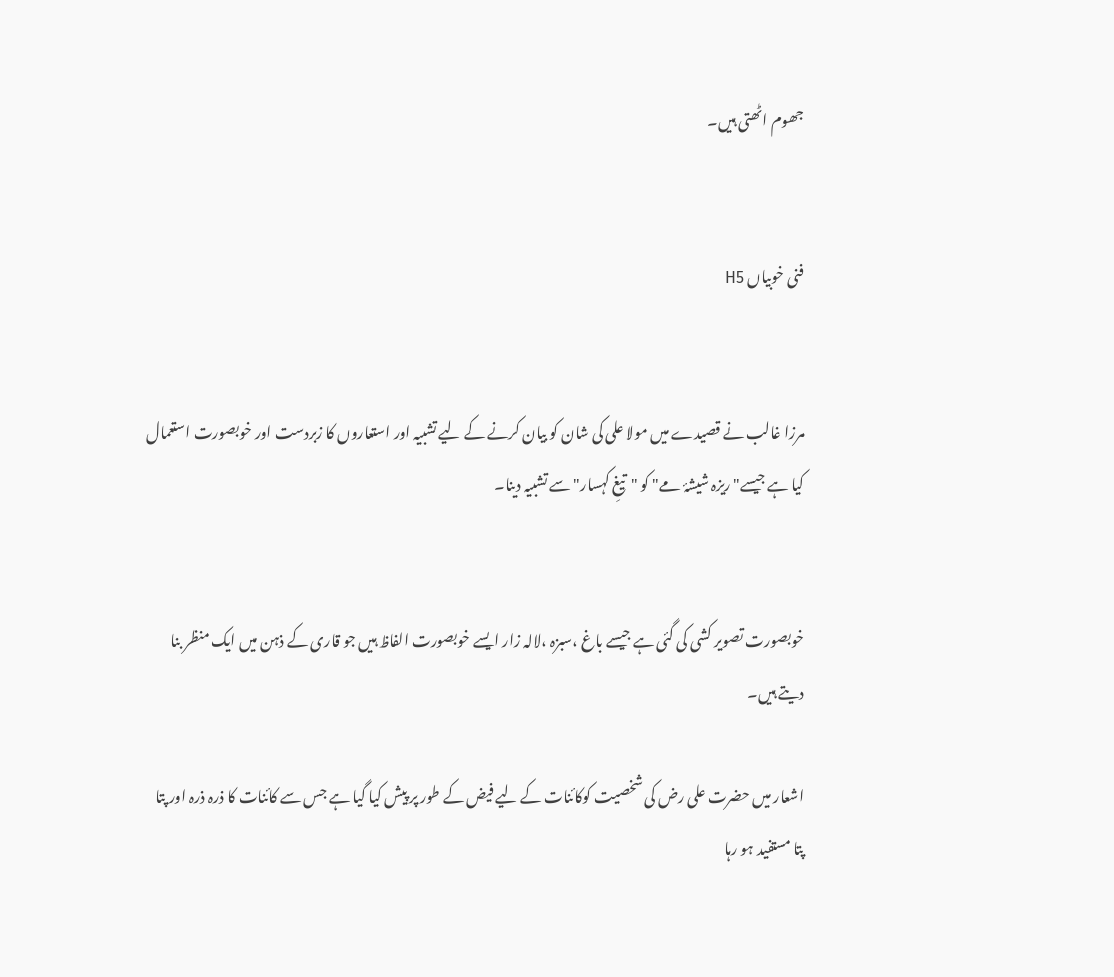جھوم اٹھتی ہیں۔


فنی خوبیاں H5


مرزا غالب نے قصیدے میں مولا علی کی شان کو بیان کرنے کے لیے تشبیہ اور استعاروں کا زبردست اور خوبصورت استعمال کیا ہے جیسے"ریزہ شیشۂ مے" کو "تیغِ کہسار" سے تشبیہ دینا۔


خوبصورت تصویر کشی کی گئی ہے جیسے باغ ،سبزہ ،لالہ زار ایسے خوبصورت الفاظ ہیں جو قاری کے ذہن میں ایک منظر بنا دیتے ہیں۔

اشعار میں حضرت علی رض کی شخصیت کوکائنات کے لیے فیض کے طور پر پیش کیا گیا ہے جس سے کائنات کا ذرہ ذرہ اور پتا پتا مستفید ہو رہا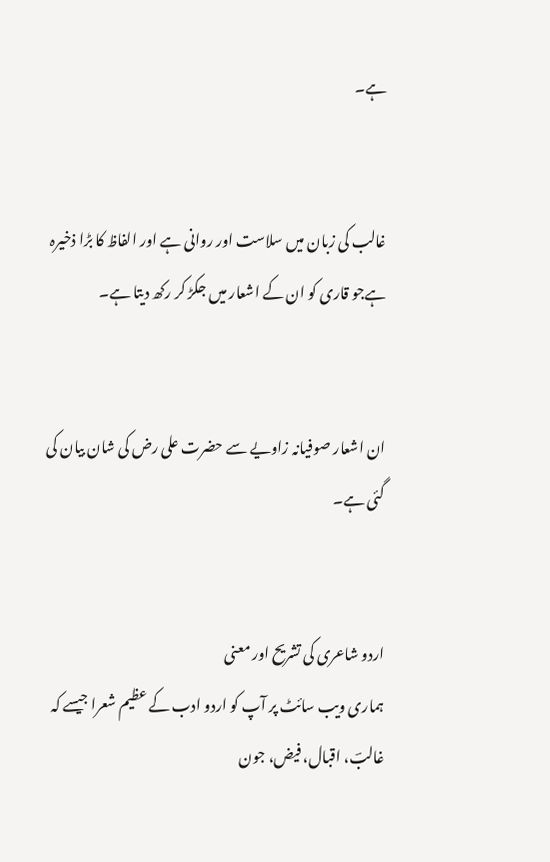ہے۔


غالب کی زبان میں سلاست اور روانی ہے اور الفاظ کا بڑا ذخیرہ ہےجو قاری کو ان کے اشعار میں جکڑ کر رکھ دیتا ہے۔


ان اشعار صوفیانہ زاویے سے حضرت علی رض کی شان بیان کی گئی ہے۔


اردو شاعری کی تشریح اور معنی
ہماری ویب سائٹ پر آپ کو اردو ادب کے عظیم شعرا جیسے کہ غالبؔ، اقبال، فیض، جون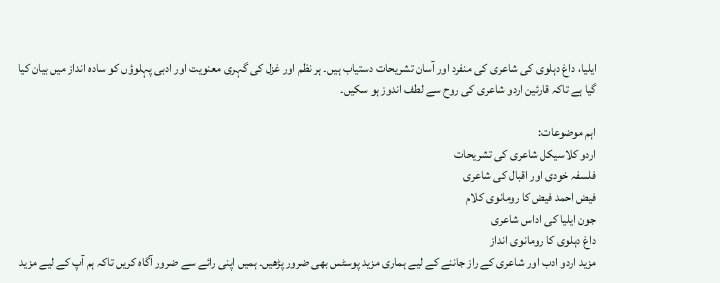ایلیا، داغ دہلوی کی شاعری کی منفرد اور آسان تشریحات دستیاب ہیں۔ ہر نظم اور غزل کی گہری معنویت اور ادبی پہلوؤں کو سادہ انداز میں بیان کیا گیا ہے تاکہ قارئین اردو شاعری کی روح سے لطف اندوز ہو سکیں۔

اہم موضوعات:
اردو کلاسیکل شاعری کی تشریحات
فلسفہ خودی اور اقبال کی شاعری
فیض احمد فیض کا رومانوی کلام
جون ایلیا کی اداس شاعری
داغ دہلوی کا رومانوی انداز
مزید اردو ادب اور شاعری کے راز جاننے کے لیے ہماری مزید پوسٹس بھی ضرور پڑھیں۔ ہمیں اپنی رائے سے ضرور آگاہ کریں تاکہ ہم آپ کے لیے مزید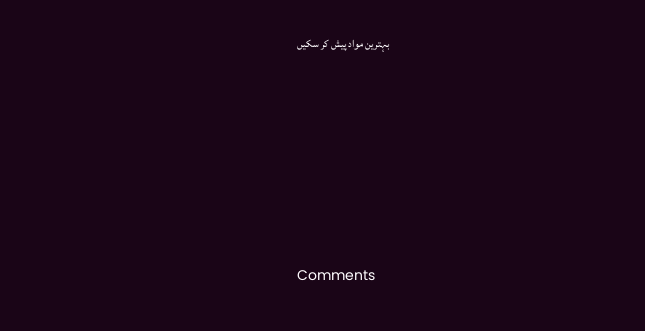بہترین مواد پیش کر سکیں










Comments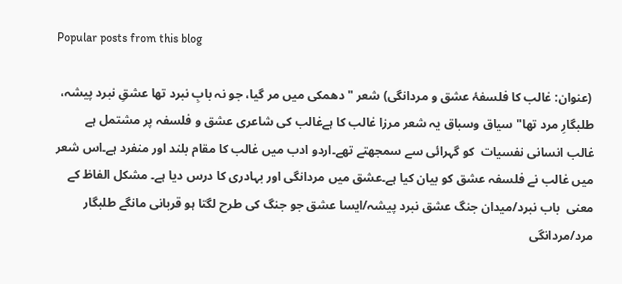Popular posts from this blog

 (عنوان: غالب کا فلسفۂ عشق و مردانگی) شعر "دھمکی میں مر گیا، جو نہ بابِ نبرد تھا عشقِ نبرد پیشہ، طلبگارِ مرد تھا" سیاق وسباق یہ شعر مرزا غالب کا ہےغالب کی شاعری عشق و فلسفہ پر مشتمل ہے غالب انسانی نفسیات  کو گہرائی سے سمجھتے تھے۔اردو ادب میں غالب کا مقام بلند اور منفرد ہے۔اس شعر میں غالب نے فلسفہ عشق کو بیان کیا ہے۔عشق میں مردانگی اور بہادری کا درس دیا ہے۔ مشکل الفاظ کے معنی  باب نبرد/میدان جنگ عشق نبرد پیشہ/ایسا عشق جو جنگ کی طرح لگتا ہو قربانی مانگے طلبگار مرد/مردانگی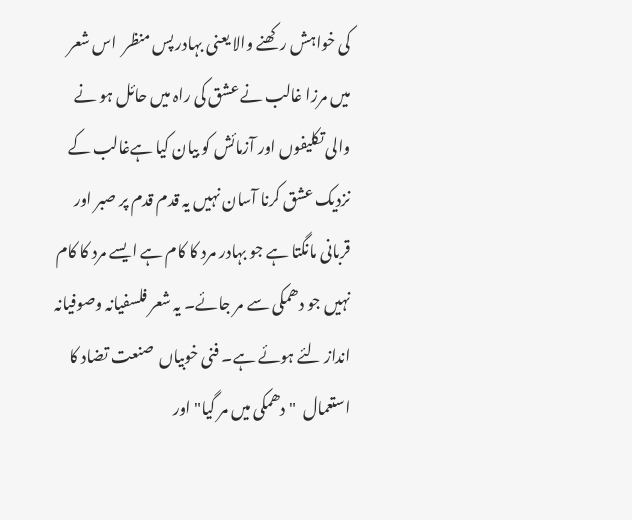کی خواہش رکھنے والا یعنی بہادر پس منظر  اس شعر میں مرزا غالب نے عشق کی راہ میں حائل ہو نے والی تکلیفوں اور آزمائش کو بیان کیا ہےغالب کے نزدیک عشق کرنا آسان نہیں یہ قدم قدم پر صبر اور قربانی مانگتا ہے جو بہادر مرد کا کام ہے ایسے مرد کا کام نہیں جو دھمکی سے مر جائے۔ یہ شعر فلسفیانہ وصوفیانہ انداز لئے ہوئے ہے۔ فنی خوبیاں  صنعت تضاد کا استعمال  "دھمکی میں مر گیا" اور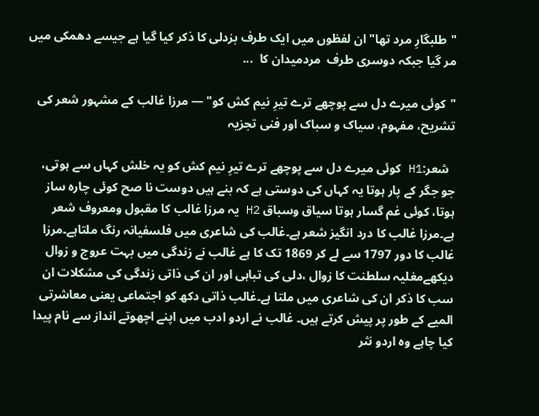"طلبگارِ مرد تھا" ان لفظوں میں ایک طرف بزدلی کا ذکر کیا گیا ہے جیسے دھمکی میں  مر گیا جبکہ دوسری طرف  مردمیدان کا  ...

"کوئی میرے دل سے پوچھے ترے تیرِ نیم کش کو" — مرزا غالب کے مشہور شعر کی تشریح، مفہوم، سیاک و سباک اور فنی تجزیہ

  شعر:H1 کوئی میرے دل سے پوچھے ترے تیرِ نیم کش کو یہ خلش کہاں سے ہوتی، جو جگر کے پار ہوتا یہ کہاں کی دوستی ہے کہ بنے ہیں دوست نا صح کوئی چارہ ساز ہوتا، کوئی غم گسار ہوتا سیاق وسباق H2 یہ مرزا غالب کا مقبول ومعروف شعر ہے۔مرزا غالب کا درد انگیز شعر ہے۔غالب کی شاعری میں فلسفیانہ رنگ ملتاہے۔مرزا غالب کا دور 1797 سے لے کر 1869 تک کا ہے غالب نے زندگی میں بہت عروج و زوال دیکھےمغلیہ سلطنت کا زوال ،دلی کی تباہی اور ان کی ذاتی زندگی کی مشکلات ان سب کا ذکر ان کی شاعری میں ملتا ہے۔غالب ذاتی دکھ کو اجتماعی یعنی معاشرتی المیے کے طور پر پیش کرتے ہیں۔ غالب نے اردو ادب میں اپنے اچھوتے انداز سے نام پیدا کیا چاہے وہ اردو نثر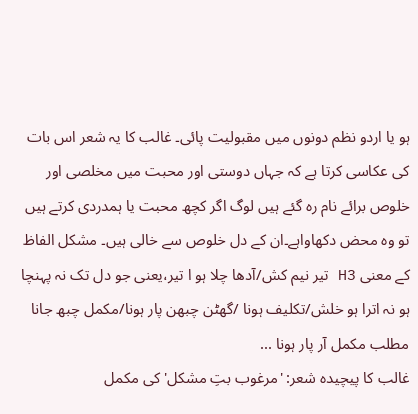ہو یا اردو نظم دونوں میں مقبولیت پائی۔ غالب کا یہ شعر اس بات کی عکاسی کرتا ہے کہ جہاں دوستی اور محبت میں مخلصی اور خلوص برائے نام رہ گئے ہیں لوگ اگر کچھ محبت یا ہمدردی کرتے ہیں تو وہ محض دکھاواہے۔ان کے دل خلوص سے خالی ہیں۔ مشکل الفاظ کے معنی H3 تیر نیم کش/آدھا چلا ہو ا تیر،یعنی جو دل تک نہ پہنچا ہو نہ اترا ہو خلش/تکلیف ہونا /گھٹن چبھن پار ہونا/مکمل چبھ جانا مطلب مکمل آر پار ہونا ...
غالب کا پیچیدہ شعر: 'مرغوب بتِ مشکل' کی مکمل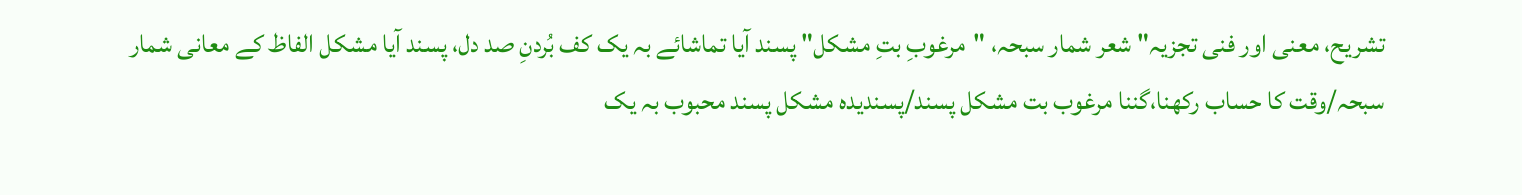تشریح، معنی اور فنی تجزیہ" شعر شمار سبحہ، "مرغوبِ بتِ مشکل" پسند آیا تماشائے بہ یک کف بُردنِ صد دل، پسند آیا مشکل الفاظ کے معانی شمار سبحہ/وقت کا حساب رکھنا،گننا مرغوب بت مشکل پسند/پسندیدہ مشکل پسند محبوب بہ یک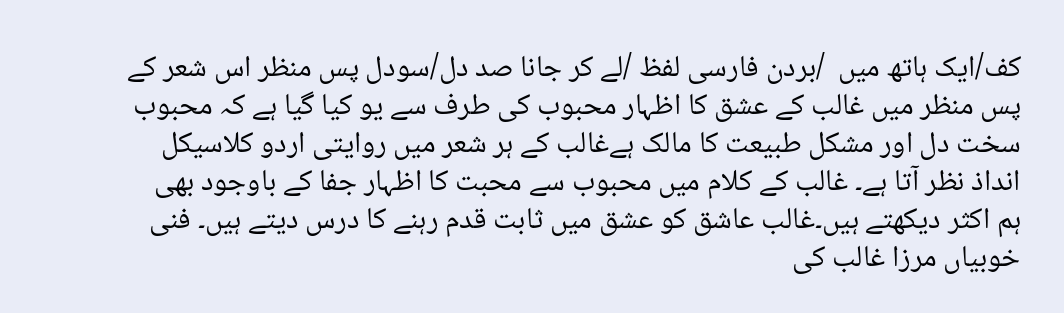کف/ایک ہاتھ میں  /بردن فارسی لفظ /لے کر جانا صد دل/سودل پس منظر اس شعر کے پس منظر میں غالب کے عشق کا اظہار محبوب کی طرف سے یو کیا گیا ہے کہ محبوب سخت دل اور مشکل طبیعت کا مالک ہےغالب کے ہر شعر میں روایتی اردو کلاسیکل انداذ نظر آتا ہے۔ غالب کے کلام میں محبوب سے محبت کا اظہار جفا کے باوجود بھی ہم اکثر دیکھتے ہیں۔غالب عاشق کو عشق میں ثابت قدم رہنے کا درس دیتے ہیں۔ فنی خوبیاں مرزا غالب کی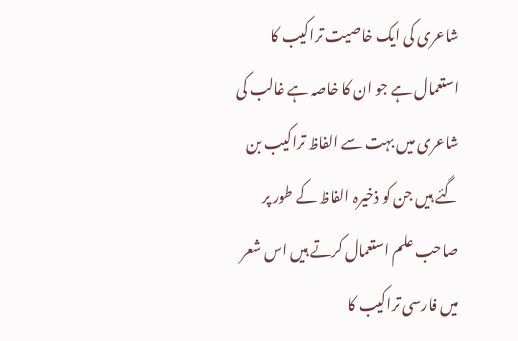شاعری کی ایک خاصیت تراکیب کا استعمال ہے جو ان کا خاصہ ہے غالب کی شاعری میں بہت سے الفاظ تراکیب بن گئے ہیں جن کو ذخیرہ الفاظ کے طور پر صاحب علم استعمال کرتے ہیں اس شعر میں فارسی تراکیب کا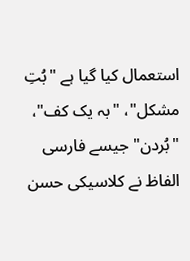استعمال کیا گیا ہے "بُتِ مشکل"، "بہ یک کف"، "بُردن" جیسے فارسی الفاظ نے کلاسیکی حسن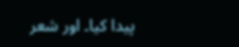پیدا کیا۔ اور شعر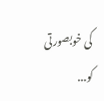کی خوبصورتی کو...